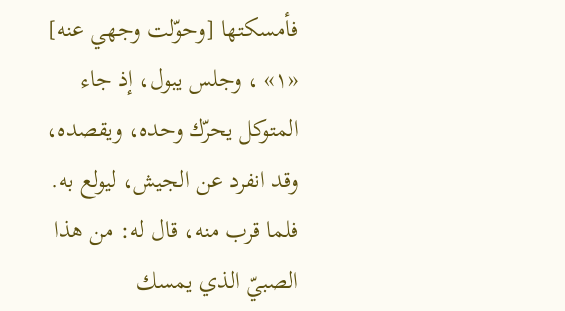فأمسكتها [وحوّلت وجهي عنه] «١» ، وجلس يبول، إذ جاء المتوكل يحرّك وحده، ويقصده، وقد انفرد عن الجيش، ليولع به.
فلما قرب منه، قال له: من هذا الصبيّ الذي يمسك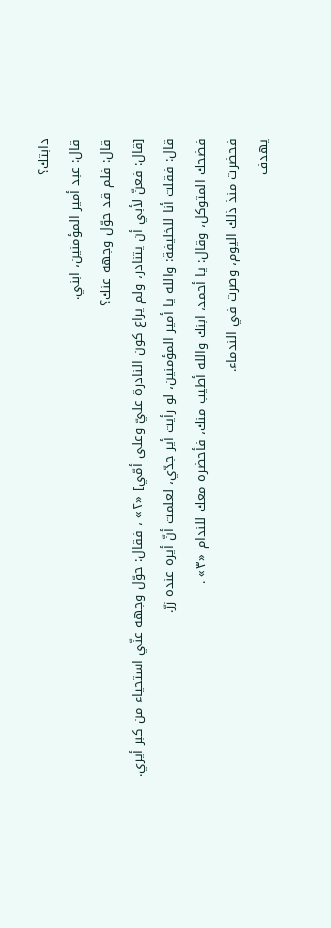دابتك؟
قال: عبد أمير المؤمنين، ابني.
قال: فلم قد حوّل وجهه عنك؟
[قال: فعنّ لأبي أن يتنادر، ولم يراع كون النادرة عليّ وعلى أمّي] «٢» ، فقال: حوّل وجهه عنّي استحياء من كبر أيري.
قال: فقلت أنا للخليفة: والله يا أمير المؤمنين، لو رأيت أير جدّي، لعلمت أنّ أيره عنده زرّ.
فضحك المتوكل، وقال: يا أحمد، ابنك والله أطيب منك، فأحضره معك للندام «٣» .
فحضرت منذ ذلك اليوم، وصرت في الندماء.
يهدف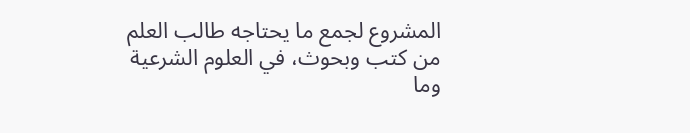المشروع لجمع ما يحتاجه طالب العلم من كتب وبحوث، في العلوم الشرعية وما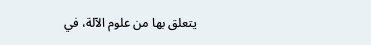يتعلق بها من علوم الآلة، في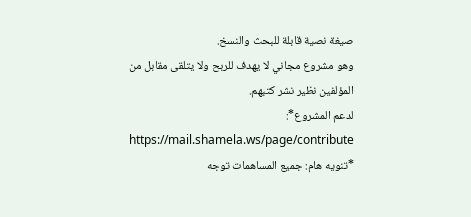صيغة نصية قابلة للبحث والنسخ.
وهو مشروع مجاني لا يهدف للربح ولا يتلقى مقابل من المؤلفين نظير نشر كتبهم.
لدعم المشروع*: https://mail.shamela.ws/page/contribute
*تنويه هام: جميع المساهمات توجه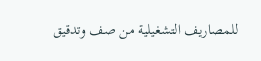للمصاريف التشغيلية من صف وتدقيق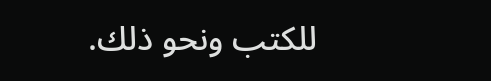للكتب ونحو ذلك.